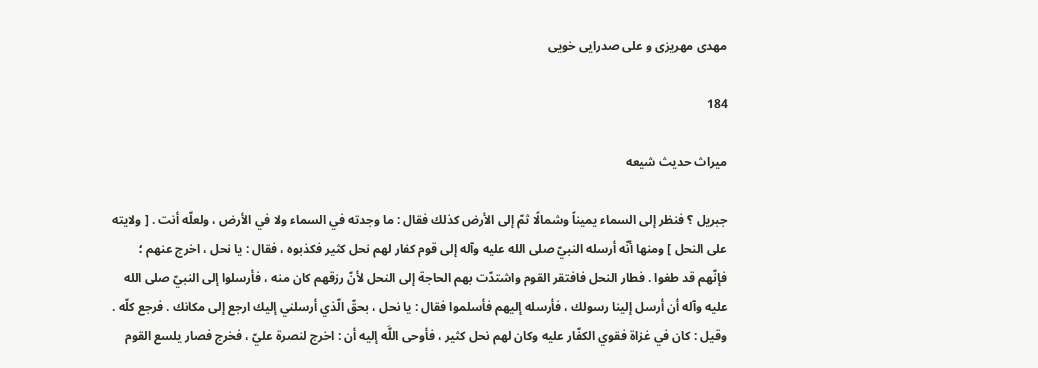مهدى مهريزى و على صدرايى خويى

184

ميراث حديث شيعه

جبريل ؟ فنظر إلى السماء يميناً وشمالًا ثمّ إلى الأرض كذلك فقال : ما وجدته في السماء ولا في الأرض ، ولعلّه أنت . [ ولايته على النحل ] ومنها أنّه أرسله النبيّ صلى الله عليه وآله إلى قوم كفار لهم نحل كثير فكذبوه ، فقال : يا نحل ، اخرج عنهم ؛ فإنّهم قد طغوا . فطار النحل فافتقر القوم واشتدّت بهم الحاجة إلى النحل لأنّ رزقهم كان منه ، فأرسلوا إلى النبيّ صلى الله عليه وآله أن أرسل إلينا رسولك ، فأرسله إليهم فأسلموا فقال : يا نحل ، بحقّ الّذي أرسلني إليك ارجع إلى مكانك . فرجع كلّه . وقيل : كان في غزاة فقوي الكفّار عليه وكان لهم نحل كثير ، فأوحى اللَّه إليه أن : اخرج لنصرة عليّ ، فخرج فصار يلسع القوم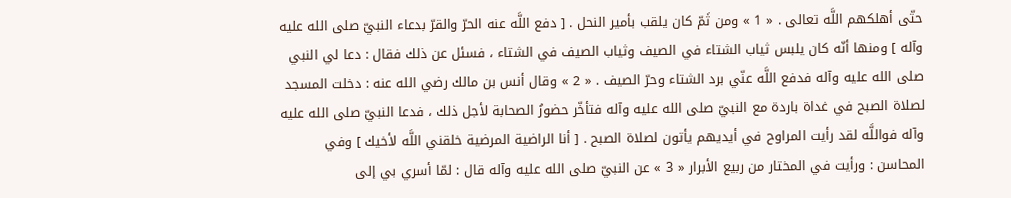حتّى أهلكهم اللَّه تعالى . « 1 » ومن ثَمّ كان يلقب بأمير النحل . [ دفع اللَّه عنه الحرّ والقرّ بدعاء النبيّ صلى الله عليه وآله ] ومنها أنّه كان يلبس ثياب الشتاء في الصيف وثياب الصيف في الشتاء ، فسئل عن ذلك فقال : دعا لي النبي صلى الله عليه وآله فدفع اللَّه عنّي برد الشتاء وحرّ الصيف . « 2 » وقال أنس بن مالك رضي الله عنه : دخلت المسجد لصلاة الصبح في غداة باردة مع النبيّ صلى الله عليه وآله فتأخّر حضورُ الصحابة لأجل ذلك ، فدعا النبيّ صلى الله عليه وآله فواللَّه لقد رأيت المراوح في أيديهم يأتون لصلاة الصبح . [ أنا الراضية المرضية خلقني اللَّه لأخيك ] وفي المحاسن : ورأيت في المختار من ربيع الأبرار « 3 » عن النبيّ صلى الله عليه وآله قال : لمّا أسري بي إلى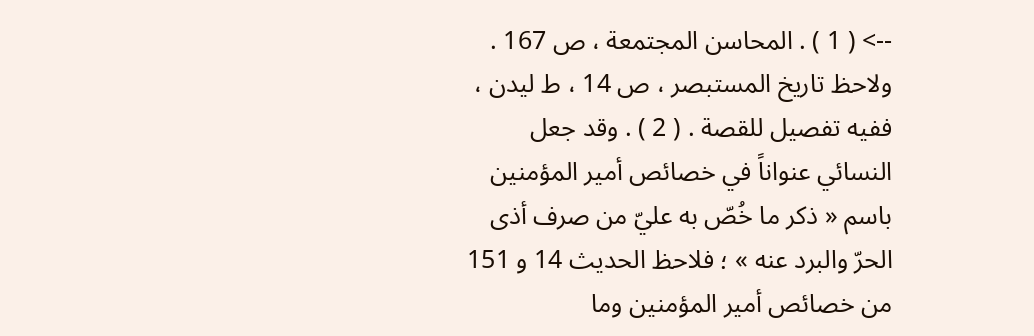--> ( 1 ) . المحاسن المجتمعة ، ص 167 . ولاحظ تاريخ المستبصر ، ص 14 ، ط ليدن ، ففيه تفصيل للقصة . ( 2 ) . وقد جعل النسائي عنواناً في خصائص أمير المؤمنين باسم « ذكر ما خُصّ به عليّ من صرف أذى الحرّ والبرد عنه » ؛ فلاحظ الحديث 14 و 151 من خصائص أمير المؤمنين وما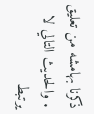ذكرنا بهامشه من تعليق . والحديث التالي لا يرتبط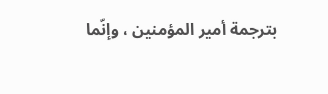بترجمة أمير المؤمنين ، وإنّما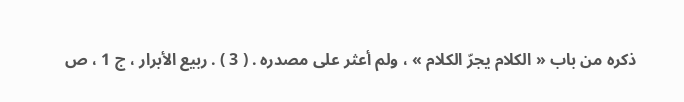ذكره من باب « الكلام يجرّ الكلام » ، ولم أعثر على مصدره . ( 3 ) . ربيع الأبرار ، ج 1 ، ص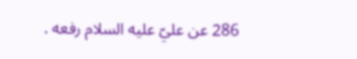286 عن عليّ عليه السلام رفعه .